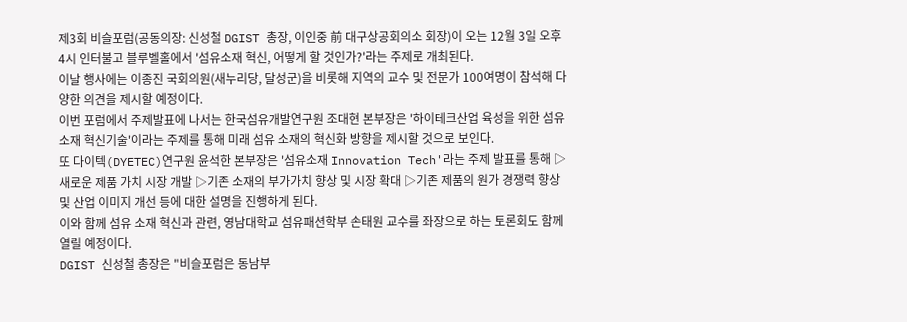제3회 비슬포럼(공동의장: 신성철 DGIST 총장, 이인중 前 대구상공회의소 회장)이 오는 12월 3일 오후 4시 인터불고 블루벨홀에서 '섬유소재 혁신, 어떻게 할 것인가?'라는 주제로 개최된다.
이날 행사에는 이종진 국회의원(새누리당, 달성군)을 비롯해 지역의 교수 및 전문가 100여명이 참석해 다양한 의견을 제시할 예정이다.
이번 포럼에서 주제발표에 나서는 한국섬유개발연구원 조대현 본부장은 '하이테크산업 육성을 위한 섬유소재 혁신기술'이라는 주제를 통해 미래 섬유 소재의 혁신화 방향을 제시할 것으로 보인다.
또 다이텍(DYETEC)연구원 윤석한 본부장은 '섬유소재 Innovation Tech'라는 주제 발표를 통해 ▷새로운 제품 가치 시장 개발 ▷기존 소재의 부가가치 향상 및 시장 확대 ▷기존 제품의 원가 경쟁력 향상 및 산업 이미지 개선 등에 대한 설명을 진행하게 된다.
이와 함께 섬유 소재 혁신과 관련, 영남대학교 섬유패션학부 손태원 교수를 좌장으로 하는 토론회도 함께 열릴 예정이다.
DGIST 신성철 총장은 "비슬포럼은 동남부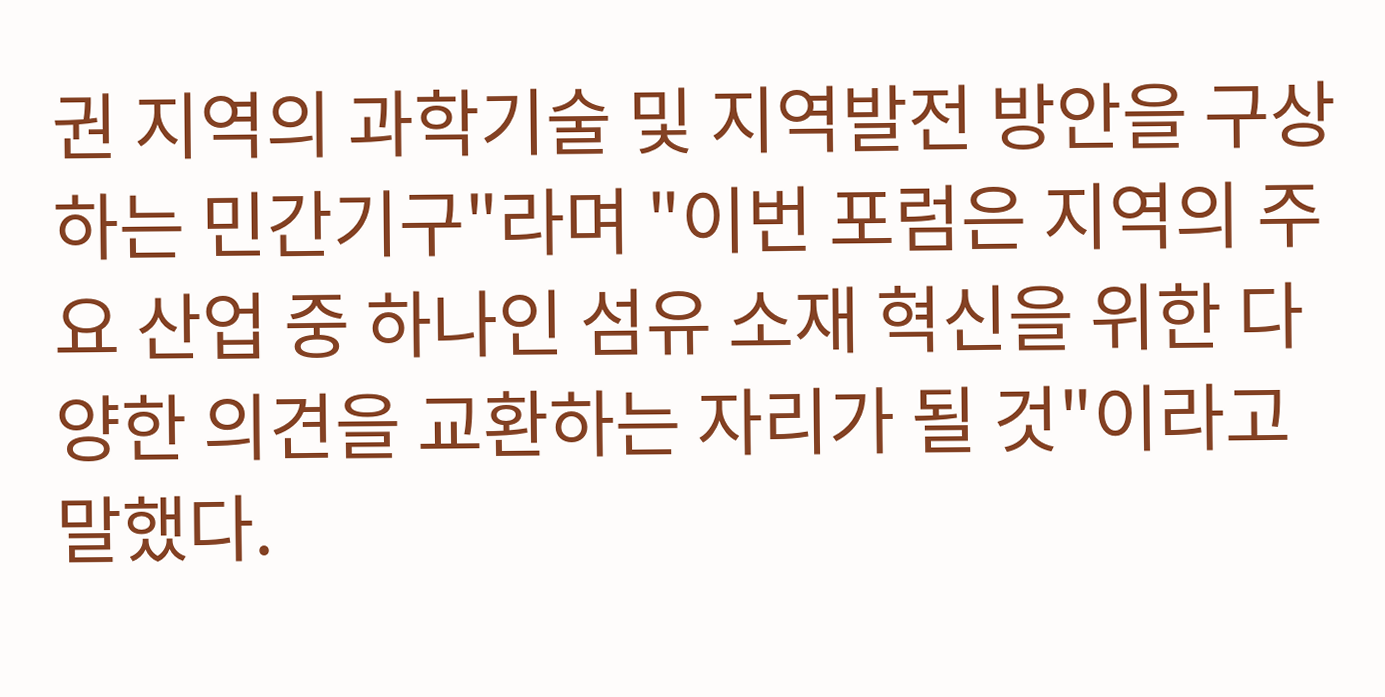권 지역의 과학기술 및 지역발전 방안을 구상하는 민간기구"라며 "이번 포럼은 지역의 주요 산업 중 하나인 섬유 소재 혁신을 위한 다양한 의견을 교환하는 자리가 될 것"이라고 말했다.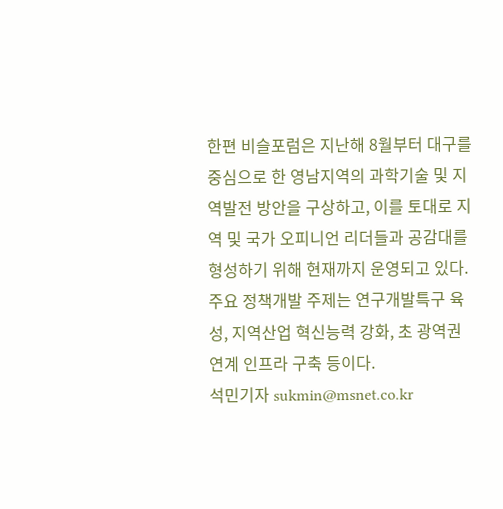한편 비슬포럼은 지난해 8월부터 대구를 중심으로 한 영남지역의 과학기술 및 지역발전 방안을 구상하고, 이를 토대로 지역 및 국가 오피니언 리더들과 공감대를 형성하기 위해 현재까지 운영되고 있다. 주요 정책개발 주제는 연구개발특구 육성, 지역산업 혁신능력 강화, 초 광역권 연계 인프라 구축 등이다.
석민기자 sukmin@msnet.co.kr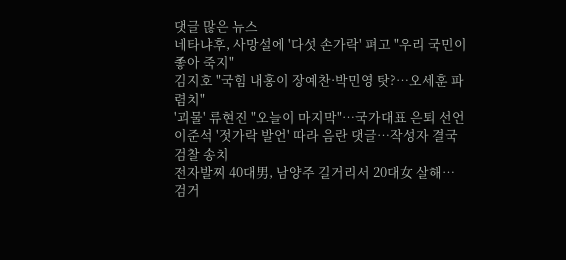댓글 많은 뉴스
네타냐후, 사망설에 '다섯 손가락' 펴고 "우리 국민이 좋아 죽지"
김지호 "국힘 내홍이 장예찬·박민영 탓?…오세훈 파렴치"
'괴물' 류현진 "오늘이 마지막"…국가대표 은퇴 선언
이준석 '젓가락 발언' 따라 음란 댓글…작성자 결국 검찰 송치
전자발찌 40대男, 남양주 길거리서 20대女 살해…검거